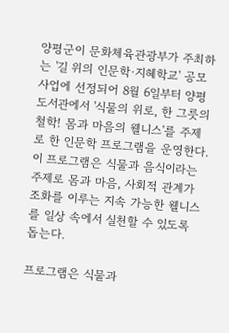양평군이 문화체육관광부가 주최하는 '길 위의 인문학·지혜학교' 공모 사업에 선정되어 8월 6일부터 양평도서관에서 '식물의 위로, 한 그릇의 철학! 몸과 마음의 웰니스'를 주제로 한 인문학 프로그램을 운영한다. 이 프로그램은 식물과 음식이라는 주제로 몸과 마음, 사회적 관계가 조화를 이루는 지속 가능한 웰니스를 일상 속에서 실천할 수 있도록 돕는다.

프로그램은 식물과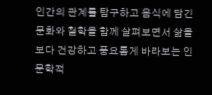인간의 관계를 탐구하고 음식에 담긴 문화와 철학을 함께 살펴보면서 삶을 보다 건강하고 풍요롭게 바라보는 인문학적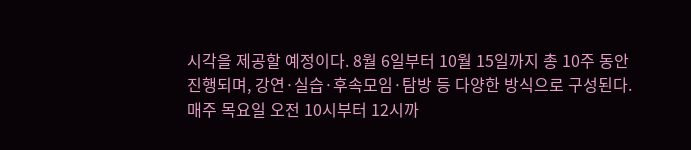시각을 제공할 예정이다. 8월 6일부터 10월 15일까지 총 10주 동안 진행되며, 강연·실습·후속모임·탐방 등 다양한 방식으로 구성된다.
매주 목요일 오전 10시부터 12시까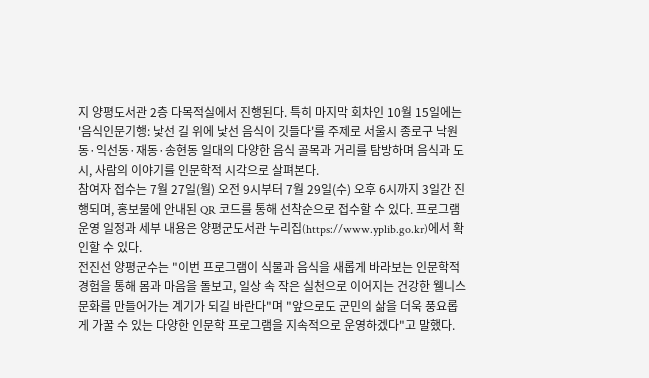지 양평도서관 2층 다목적실에서 진행된다. 특히 마지막 회차인 10월 15일에는 '음식인문기행: 낯선 길 위에 낯선 음식이 깃들다'를 주제로 서울시 종로구 낙원동·익선동·재동·송현동 일대의 다양한 음식 골목과 거리를 탐방하며 음식과 도시, 사람의 이야기를 인문학적 시각으로 살펴본다.
참여자 접수는 7월 27일(월) 오전 9시부터 7월 29일(수) 오후 6시까지 3일간 진행되며, 홍보물에 안내된 QR 코드를 통해 선착순으로 접수할 수 있다. 프로그램 운영 일정과 세부 내용은 양평군도서관 누리집(https://www.yplib.go.kr)에서 확인할 수 있다.
전진선 양평군수는 "이번 프로그램이 식물과 음식을 새롭게 바라보는 인문학적 경험을 통해 몸과 마음을 돌보고, 일상 속 작은 실천으로 이어지는 건강한 웰니스 문화를 만들어가는 계기가 되길 바란다"며 "앞으로도 군민의 삶을 더욱 풍요롭게 가꿀 수 있는 다양한 인문학 프로그램을 지속적으로 운영하겠다"고 말했다.